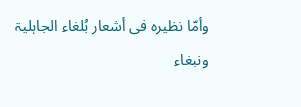وأمّا نظیرہ فی أشعار بُلغاء الجاہلیۃ ونبغاء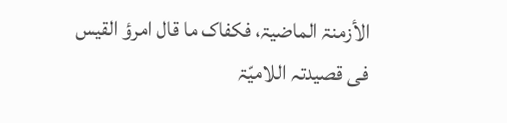الأزمنۃ الماضیۃ، فکفاک ما قال امرؤ القیس فی قصیدتہ اللامیّۃ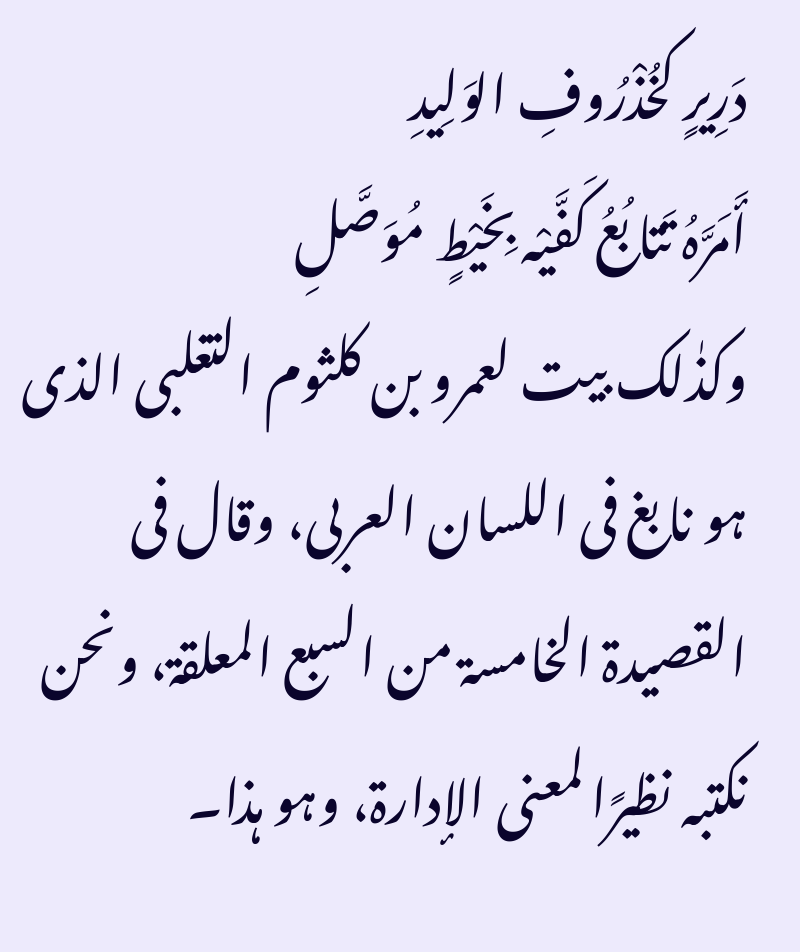دَرِیرٍ کخُذْرُوفِ الوَلِیدِ
أَمَرَّہُ تَتابُعُ کَفَّیْہ بِخَیْطٍ مُوَصَّلِ
وکذٰلک بیت لعمرو بن کلثوم التغلبی الذی ہو نابغ فی اللسان العربی، وقال فی القصیدۃ الخامسۃ من السبع المعلقۃ، ونحن نکتبہ نظیرًا لمعنی الإدارۃ، وہو ہذا۔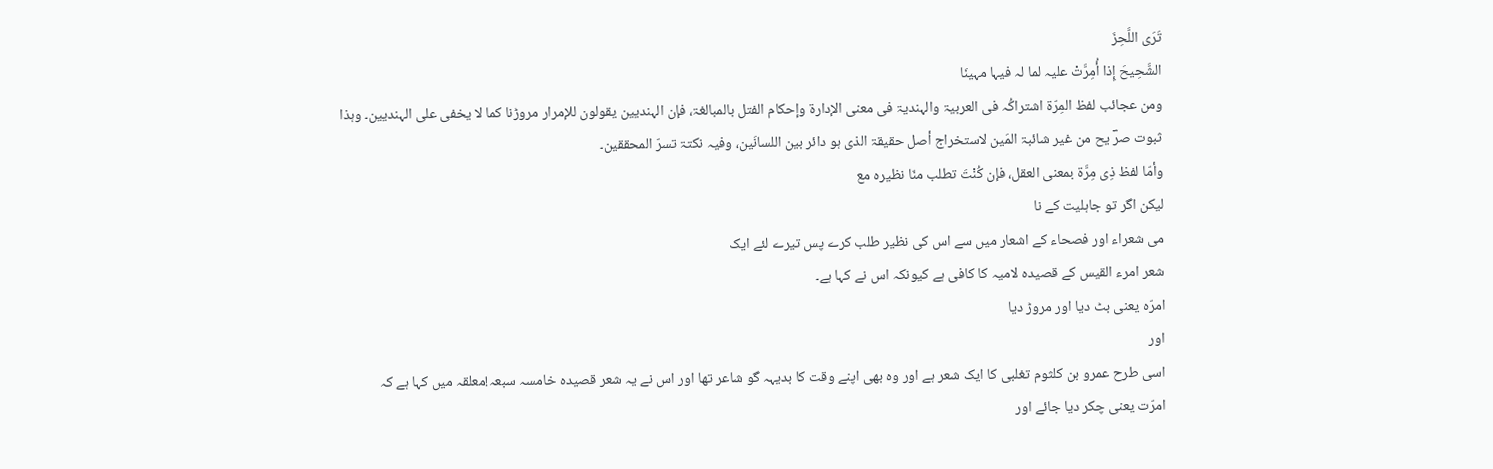تَرَی اللَّحِزَ
الشَّحِیحَ إِذا أُمِرَّتْ علیہ لما لہ فیہا مہینَا
ومن عجائب لفظ المِرّۃ اشتراکُہ فی العربیۃ والہندیۃ فی معنی الإدارۃ وإحکام الفتل بالمبالغۃ، فإن الہندیین یقولون للإمرار مروڑنا کما لا یخفی علی الہندیین۔ وہذا
ثبوت صرؔ یح من غیر شائبۃ المَین لاستخراج أصل حقیقۃ الذی ہو دائر بین اللسانَین، وفیہ نکتۃ تسرّ المحققین۔
وأمّا لفظ ذِی مِرَّۃ بمعنی العقل، فإن کُنْتَ تطلب منّا نظیرہ مع
لیکن اگر تو جاہلیت کے نا
می شعراء اور فصحاء کے اشعار میں سے اس کی نظیر طلب کرے پس تیرے لئے ایک
شعر امرء القیس کے قصیدہ لامیہ کا کافی ہے کیونکہ اس نے کہا ہے۔
امرّہ یعنی بٹ دیا اور مروڑ دیا
اور
اسی طرح عمرو بن کلثوم تغلبی کا ایک شعر ہے اور وہ بھی اپنے وقت کا بدیہہ گو شاعر تھا اور اس نے یہ شعر قصیدہ خامسہ سبعہ!معلقہ میں کہا ہے کہ
امرّت یعنی چکر دیا جائے اور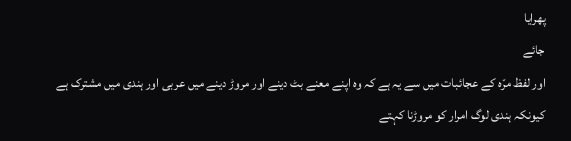پھرایا
جائے
اور لفظ مرّہ کے عجائبات میں سے یہ ہے کہ وہ اپنے معنے بٹ دینے اور مروڑ دینے میں عربی اور ہندی میں مشترک ہے
کیونکہ ہندی لوگ امرار کو مروڑنا کہتے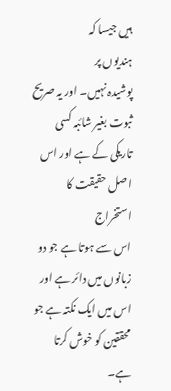ہیں جیسا کہ
ہندیوں پر
پوشیدہ نہیں۔ اور یہ صریح ثبوت بغیر شائبہ کسی تاریکی کے ہے اور اس اصل حقیقت کا استخراج
اس سے ہوتا ہے جو دو زبانوں میں دائر ہے اور اس میں ایک نکتہ ہے جو محققین کو خوش کرتا
ہے۔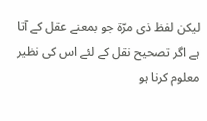لیکن لفظ ذی مرّۃ جو بمعنے عقل کے آتا ہے اگر تصحیح نقل کے لئے اس کی نظیر معلوم کرنا ہو